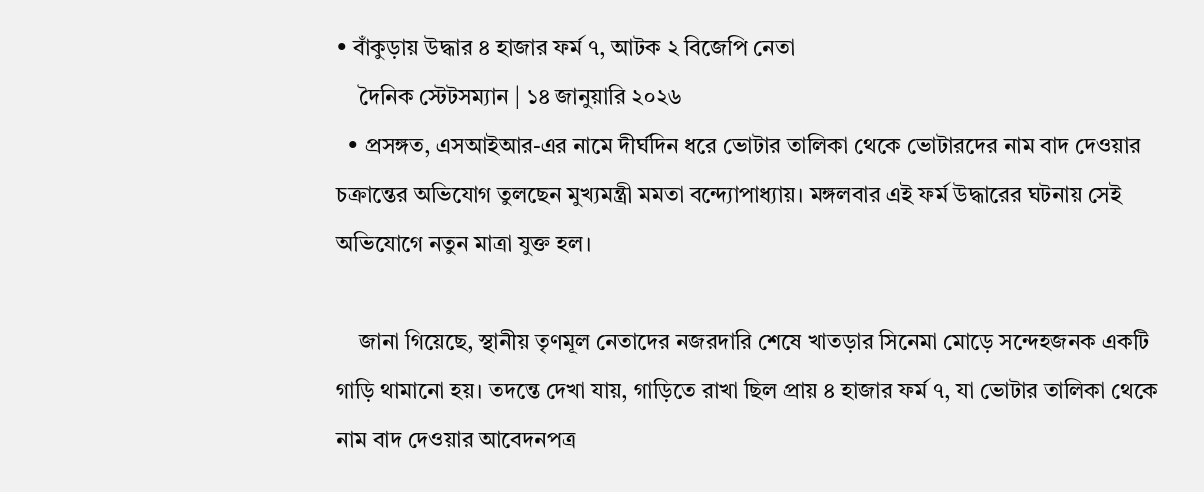• বাঁকুড়ায় উদ্ধার ৪ হাজার ফর্ম ৭, আটক ২ বিজেপি নেতা
    দৈনিক স্টেটসম্যান | ১৪ জানুয়ারি ২০২৬
  • প্রসঙ্গত, এসআইআর-এর নামে দীর্ঘদিন ধরে ভোটার তালিকা থেকে ভোটারদের নাম বাদ দেওয়ার চক্রান্তের অভিযোগ তুলছেন মুখ্যমন্ত্রী মমতা বন্দ্যোপাধ্যায়। মঙ্গলবার এই ফর্ম উদ্ধারের ঘটনায় সেই অভিযোগে নতুন মাত্রা যুক্ত হল।

    জানা গিয়েছে, স্থানীয় তৃণমূল নেতাদের নজরদারি শেষে খাতড়ার সিনেমা মোড়ে সন্দেহজনক একটি গাড়ি থামানো হয়। তদন্তে দেখা যায়, গাড়িতে রাখা ছিল প্রায় ৪ হাজার ফর্ম ৭, যা ভোটার তালিকা থেকে নাম বাদ দেওয়ার আবেদনপত্র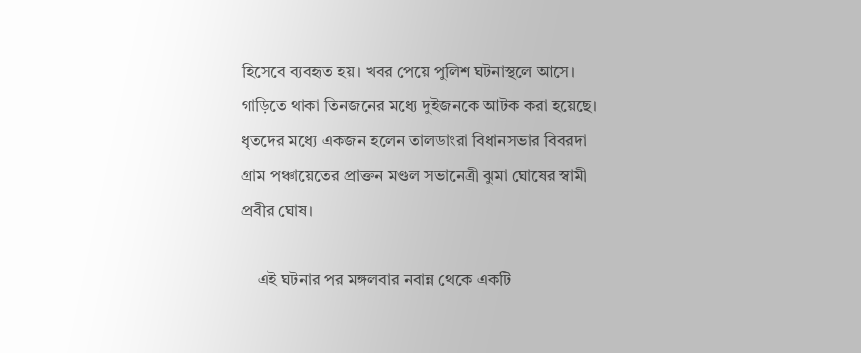হিসেবে ব্যবহৃত হয়। খবর পেয়ে পুলিশ ঘটনাস্থলে আসে। গাড়িতে থাকা তিনজনের মধ্যে দুইজনকে আটক করা হয়েছে। ধৃতদের মধ্যে একজন হলেন তালডাংরা বিধানসভার বিবরদা গ্রাম পঞ্চায়েতের প্রাক্তন মণ্ডল সভানেত্রী ঝুমা ঘোষের স্বামী প্রবীর ঘোষ।

    এই ঘটনার পর মঙ্গলবার নবান্ন থেকে একটি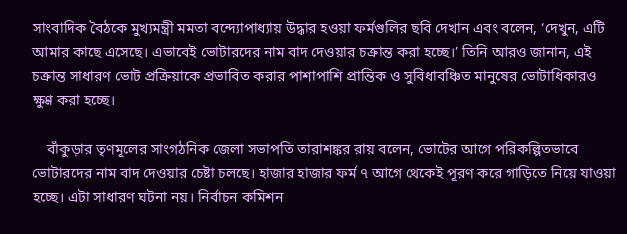সাংবাদিক বৈঠকে মুখ্যমন্ত্রী মমতা বন্দ্যোপাধ্যায় উদ্ধার হওয়া ফর্মগুলির ছবি দেখান এবং বলেন, ‘দেখুন, এটি আমার কাছে এসেছে। এভাবেই ভোটারদের নাম বাদ দেওয়ার চক্রান্ত করা হচ্ছে।’ তিনি আরও জানান, এই চক্রান্ত সাধারণ ভোট প্রক্রিয়াকে প্রভাবিত করার পাশাপাশি প্রান্তিক ও সুবিধাবঞ্চিত মানুষের ভোটাধিকারও ক্ষুণ্ণ করা হচ্ছে।

    বাঁকুড়ার তৃণমূলের সাংগঠনিক জেলা সভাপতি তারাশঙ্কর রায় বলেন, ভোটের আগে পরিকল্পিতভাবে ভোটারদের নাম বাদ দেওয়ার চেষ্টা চলছে। হাজার হাজার ফর্ম ৭ আগে থেকেই পূরণ করে গাড়িতে নিয়ে যাওয়া হচ্ছে। এটা সাধারণ ঘটনা নয়। নির্বাচন কমিশন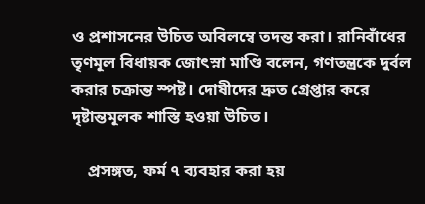ও প্রশাসনের উচিত অবিলম্বে তদন্ত করা। রানিবাঁধের তৃণমূল বিধায়ক জোৎস্না মাণ্ডি বলেন, গণতন্ত্রকে দুর্বল করার চক্রান্ত স্পষ্ট। দোষীদের দ্রুত গ্রেপ্তার করে দৃষ্টান্তমূলক শাস্তি হওয়া উচিত।

    প্রসঙ্গত, ফর্ম ৭ ব্যবহার করা হয়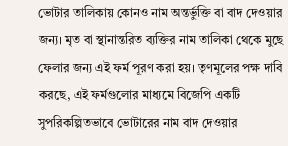ভোটার তালিকায় কোনও নাম অন্তর্ভুক্তি বা বাদ দেওয়ার জন্য। মৃত বা স্থানান্তরিত ব্যক্তির নাম তালিকা থেকে মুছে ফেলার জন্য এই ফর্ম পূরণ করা হয়। তৃণমূলের পক্ষ দাবি করছে, এই ফর্মগুলোর মাধ্যমে বিজেপি একটি সুপরিকল্পিতভাবে ভোটারের নাম বাদ দেওয়ার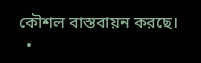কৌশল বাস্তবায়ন করছে।
  •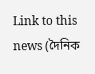Link to this news (দৈনিক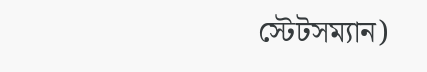স্টেটসম্যান)